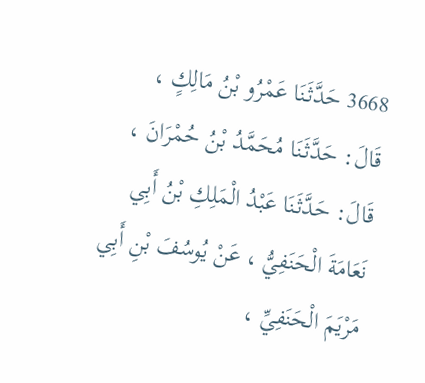3668 حَدَّثَنَا عَمْرُو بْنُ مَالِكٍ ، قَالَ: حَدَّثَنَا مُحَمَّدُ بْنُ حُمْرَانَ ، قَالَ: حَدَّثَنَا عَبْدُ الْمَلِكِ بْنُ أَبِي نَعَامَةَ الْحَنَفِيُّ ، عَنْ يُوسُفَ بْنِ أَبِي مَرْيَمَ الْحَنَفِيِّ ،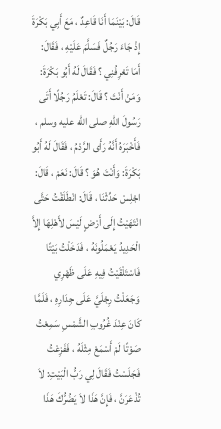قَالَ: بَيْنَمَا أَنَا قَاعِدٌ ، مَعَ أَبِي بَكْرَةَ إِذْ جَاءَ رَجُلٌ فَسَلَّمَ عَلَيْهِ ، فَقَالَ: أَمَا تَعْرِفُنِي ؟ فَقَالَ لَهُ أَبُو بَكْرَةَ: وَمَنْ أَنْتَ ؟ قَالَ: تَعْلَمُ رَجُلًا أَتَى رَسُولَ اللهِ صلى الله عليه وسلم ، فَأَخْبَرَهُ أَنَّهُ رَأَى الرَّدْمُ ، فَقَالَ لَهُ أَبُو بَكْرَةَ: وَأَنْتَ هُوَ ؟ قَالَ: نَعَمْ ، قَالَ: اجْلِسْ حَدِّثْنَا ، قَالَ: انْطَلَقْتُ حَتَّى انْتَهَيْتُ إِلَى أَرْضٍ لَيْسَ لأَهْلِهَا إِلاَّ الْحَدِيدُ يَعْمَلُونَهُ ، فَدَخَلْتُ بَيْتًا فَاسْتَلْقَيْتُ فِيهِ عَلَى ظَهْرِي وَجَعَلْتُ رِجْلَيَّ عَلَى جِدَارِهِ ، فَلَمَّا كَانَ عِنْدَ غُرُوبِ الشَّمْسِ سَمِعْتُ صَوْتًا لَمْ أَسْمَعْ مِثْلَهُ ، فَفَزِعْتُ فَجَلَسْتُ فَقَالَ لِي رَبُّ الْبَيْتِ: لاَ تُذْعَرَنَّ ، فَإِنَّ هَذَا لاَ يَضُرُّكَ هَذَا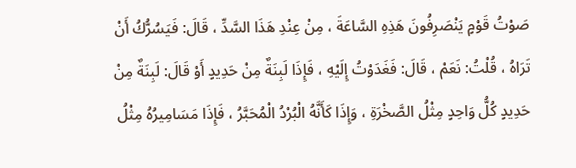صَوْتُ قَوْمٍ يَنْصَرِفُونَ هَذِهِ السَّاعَةَ ، مِنْ عِنْدِ هَذَا السَّدِّ ، قَالَ: فَيَسُرُّكُ أَنْ تَرَاهُ ، قُلْتُ: نَعَمْ ، قَالَ: فَغَدَوْتُ إِلَيْهِ ، فَإِذَا لَبِنَةٌ مِنْ حَدِيدٍ أَوْ قَالَ: لَبِنَةٌ مِنْ حَدِيدٍ كُلُّ وَاحِدٍ مِثْلُ الصَّخْرَةِ ، وَإِذَا كَأَنَّهُ الْبُرْدُ الْمُحَبَّرُ ، فَإِذَا مَسَامِيرُهُ مِثْلُ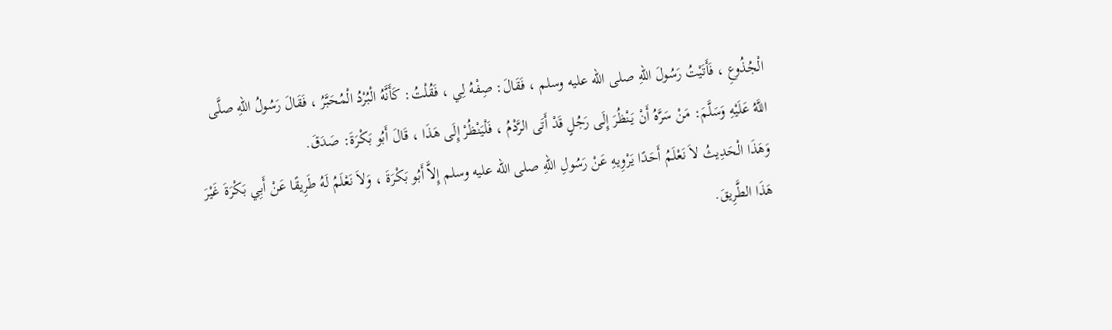الْجُذُوعِ ، فَأَتَيْتُ رَسُولَ اللهِ صلى الله عليه وسلم ، فَقَالَ: صِفْهُ لِي ، فَقُلْتُ: كَأَنَّهُ الْبُرْدُ الْمُحَبَّرُ ، فَقَالَ رَسُولُ اللهِ صلَّى اللَّهُ عَلَيْهِ وَسَلَّمَ: مَنْ سَرَّهُ أَنْ يَنْظُرَ إِلَى رَجُلٍ قَدْ أَتَى الرَّدْمُ ، فَلْيَنْظُرْ إِلَى هَذَا ، قَالَ أَبُو بَكْرَةَ: صَدَقَ.
وَهَذَا الْحَدِيثُ لاَ نَعْلَمُ أَحَدًا يَرْوِيهِ عَنْ رَسُولِ اللهِ صلى الله عليه وسلم إِلاَّ أَبُو بَكْرَةَ ، وَلاَ نَعْلَمُ لَهُ طَرِيقًا عَنْ أَبِي بَكْرَةَ غَيْرَ هَذَا الطَّرِيقَ.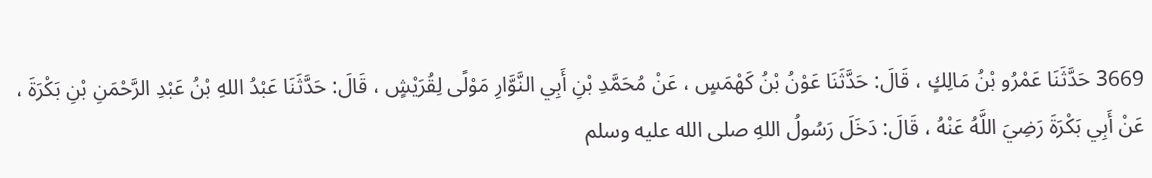3669 حَدَّثَنَا عَمْرُو بْنُ مَالِكٍ ، قَالَ: حَدَّثَنَا عَوْنُ بْنُ كَهْمَسٍ ، عَنْ مُحَمَّدِ بْنِ أَبِي النَّوَّارِ مَوْلًى لِقُرَيْشٍ ، قَالَ: حَدَّثَنَا عَبْدُ اللهِ بْنُ عَبْدِ الرَّحْمَنِ بْنِ بَكْرَةَ ، عَنْ أَبِي بَكْرَةَ رَضِيَ اللَّهُ عَنْهُ ، قَالَ: دَخَلَ رَسُولُ اللهِ صلى الله عليه وسلم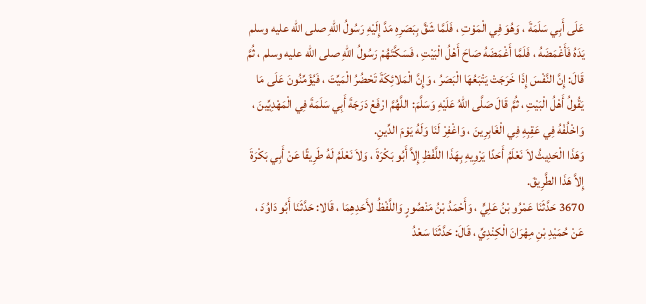عَلَى أَبِي سَلَمَةَ ، وَهُوَ فِي الْمَوْتِ ، فَلَمَّا شَقَّ بِبَصَرِهِ مَدَّ إِلَيْهِ رَسُولُ اللهِ صلى الله عليه وسلم يَدَهُ فَأَغْمَضَهُ ، فَلَمَّا أَغْمَضَهُ صَاحَ أَهْلُ الْبَيْتِ ، فَسَكَّتَهُمْ رَسُولُ اللهِ صلى الله عليه وسلم ، ثُمَّ قَالَ: إِنَّ النَّفْسَ إِذَا خَرَجَتْ يَتْبَعُهَا الْبَصَرُ ، وَإِنَّ الْمَلائِكَةَ تَحْضُرُ الْمَيِّتَ ، فَيُؤَمِّنُونَ عَلَى مَا يَقُولُ أَهْلُ الْبَيْتِ ، ثُمَّ قَالَ صَلَّى اللهُ عَلَيْهِ وَسَلَّمَ: اللَّهُمَّ ارْفَعْ دَرَجَةَ أَبِي سَلَمَةَ فِي الْمَهْدِيِّينَ ، وَاخْلُفْهُ فِي عَقِبِهِ فِي الْغَابِرِينَ ، وَاغْفِرْ لَنَا وَلَهُ يَوْمَ الدِّينِ.
وَهَذَا الْحَدِيثُ لاَ نَعْلَمُ أَحَدًا يَرْوِيهِ بِهَذَا اللَّفْظِ إِلاَّ أَبُو بَكْرَةَ ، وَلاَ نَعْلَمُ لَهُ طَرِيقًا عَنْ أَبِي بَكْرَةَ إِلاَّ هَذَا الطَّرِيقَ.
3670 حَدَّثَنَا عَمْرُو بْنُ عَلِيٍّ ، وَأَحْمَدُ بْنُ مَنْصُورٍ وَاللَّفْظُ لأَحَدِهِمَا ، قَالا: حَدَّثَنَا أَبُو دَاوُدَ ، عَنْ حُمَيْدِ بْنِ مِهْرَانَ الْكِنْدِيِّ ، قَالَ: حَدَّثَنَا سَعْدُ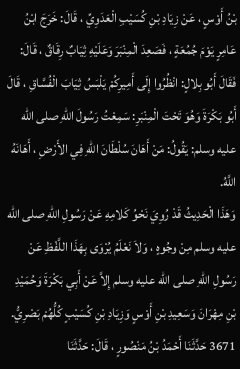بْنُ أَوْسٍ ، عَنْ زِيَادِ بْنِ كُسَيْبِ الْعَدَوِيِّ ، قَالَ: خَرَجَ ابْنُ عَامِرٍ يَوْمَ جُمُعَةٍ ، فَصَعِدَ الْمِنْبَرَ وَعَلَيْهِ ثِيَابٌ رِقَاقٌ ، قَالَ: فَقَالَ أَبُو بِلالٍ: انْظُرُوا إِلَى أَمِيرِكُمْ يَلْبَسُ ثِيَابَ الْفُسَّاقِ ، قَالَ أَبُو بَكْرَةَ وَهُوَ تَحْتَ الْمِنْبَرِ: سَمِعْتُ رَسُولَ اللهِ صلى الله عليه وسلم: يَقُولُ: مَنْ أَهَانَ سُلْطَانَ اللهِ فِي الأَرْضِ ، أَهَانَهُ اللَّهُ.
وَهَذَا الْحَدِيثُ قَدْ رُوِيَ نَحْوُ كَلامِهِ عَنْ رَسُولِ اللهِ صلى الله عليه وسلم مِنْ وجُوهٍ ، وَلاَ نَعْلَمُ يُرْوَى بِهَذَا اللَّفْظِ عَنْ رَسُولِ اللهِ صلى الله عليه وسلم إِلاَّ عَنْ أَبِي بَكْرَةَ وَحُمَيْدِ بْنِ مِهْرَانَ وَسَعِيدِ بْنِ أَوْسٍ وَزِيَادِ بْنِ كُسَيْبٍ كُلُّهُمْ بَصْرِيُّ.
3671 حَدَّثَنَا أَحْمَدُ بْنُ مَنْصُورٍ ، قَالَ: حَدَّثَنَا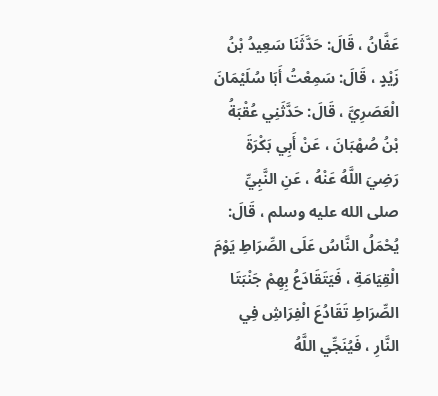عَفَّانُ ، قَالَ: حَدَّثَنَا سَعِيدُ بْنُ زَيْدٍ ، قَالَ: سَمِعْتُ أَبَا سُلَيْمَانَ الْعَصَرِيَّ ، قَالَ: حَدَّثَنِي عُقْبَةُ بْنُ صُهْبَانَ ، عَنْ أَبِي بَكْرَةَ رَضِيَ اللَّهُ عَنْهُ ، عَنِ النَّبِيِّ صلى الله عليه وسلم ، قَالَ: يُحْمَلُ النَّاسُ عَلَى الصِّرَاطِ يَوْمَ الْقِيَامَةِ ، فَيَتَقَادَعُ بِهِمْ جَنْبَتَا الصِّرَاطِ تَقَادُعَ الْفِرَاشِ فِي النَّارِ ، فَيُنَجِّي اللَّهُ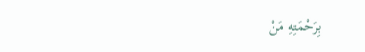بِرَحْمَتِهِ مَنْ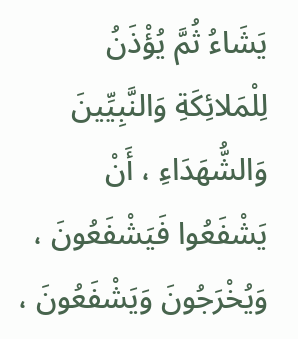يَشَاءُ ثُمَّ يُؤْذَنُ لِلْمَلائِكَةِ وَالنَّبِيِّينَ وَالشُّهَدَاءِ ، أَنْ يَشْفَعُوا فَيَشْفَعُونَ ، وَيُخْرَجُونَ وَيَشْفَعُونَ ،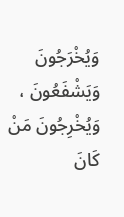وَيُخْرَجُونَ وَيَشْفَعُونَ ، وَيُخْرِجُونَ مَنْ كَانَ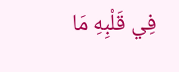فِي قَلْبِهِ مَا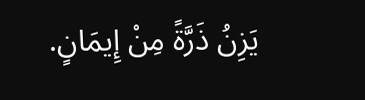يَزِنُ ذَرَّةً مِنْ إِيمَانٍ.